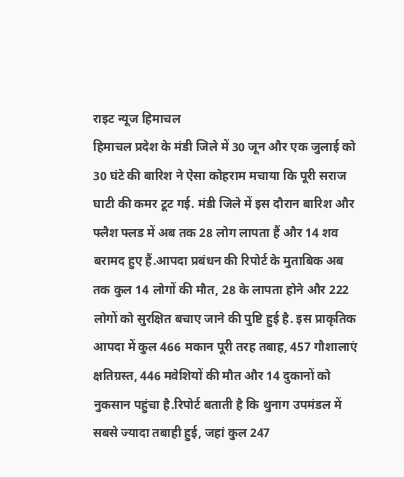राइट न्यूज हिमाचल
हिमाचल प्रदेश के मंडी जिले में 30 जून और एक जुलाई को 30 घंटे की बारिश ने ऐसा कोहराम मचाया कि पूरी सराज घाटी की कमर टूट गई. मंडी जिले में इस दौरान बारिश और फ्लैश फ्लड में अब तक 28 लोग लापता हैं और 14 शव बरामद हुए हैं.आपदा प्रबंधन की रिपोर्ट के मुताबिक अब तक कुल 14 लोगों की मौत, 28 के लापता होने और 222 लोगों को सुरक्षित बचाए जाने की पुष्टि हुई है. इस प्राकृतिक आपदा में कुल 466 मकान पूरी तरह तबाह, 457 गौशालाएं क्षतिग्रस्त, 446 मवेशियों की मौत और 14 दुकानों को नुकसान पहुंचा है.रिपोर्ट बताती है कि थुनाग उपमंडल में सबसे ज्यादा तबाही हुई, जहां कुल 247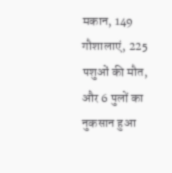मकान, 149 गौशालाएं, 225 पशुओं की मौत, और 6 पुलों का नुकसान हुआ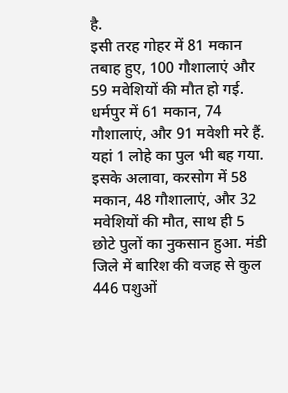है.
इसी तरह गोहर में 81 मकान तबाह हुए, 100 गौशालाएं और 59 मवेशियों की मौत हो गई. धर्मपुर में 61 मकान, 74 गौशालाएं, और 91 मवेशी मरे हैं. यहां 1 लोहे का पुल भी बह गया. इसके अलावा, करसोग में 58 मकान, 48 गौशालाएं, और 32 मवेशियों की मौत, साथ ही 5 छोटे पुलों का नुकसान हुआ. मंडी जिले में बारिश की वजह से कुल 446 पशुओं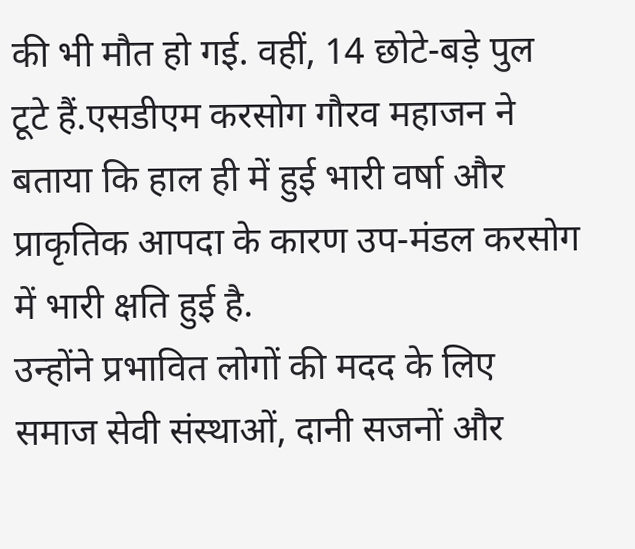की भी मौत हो गई. वहीं, 14 छोटे-बड़े पुल टूटे हैं.एसडीएम करसोग गौरव महाजन ने बताया कि हाल ही में हुई भारी वर्षा और प्राकृतिक आपदा के कारण उप-मंडल करसोग में भारी क्षति हुई है.
उन्होंने प्रभावित लोगों की मदद के लिए समाज सेवी संस्थाओं, दानी सजनों और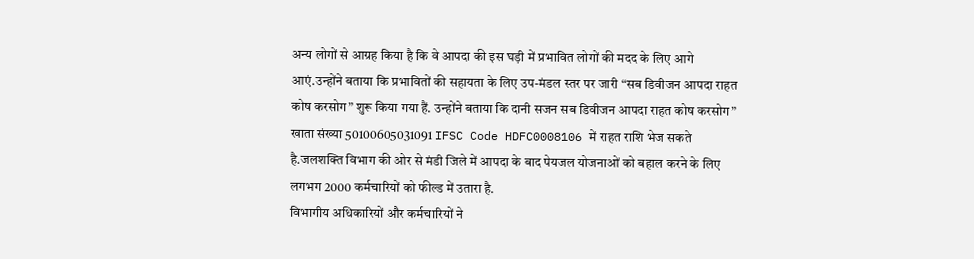अन्य लोगों से आग्रह किया है कि वे आपदा की इस घड़ी में प्रभावित लोगों की मदद के लिए आगे आएं.उन्होंने बताया कि प्रभावितों की सहायता के लिए उप-मंडल स्तर पर जारी “सब डिवीजन आपदा राहत कोष करसोग” शुरू किया गया हैं. उन्होंने बताया कि दानी सजन सब डिवीजन आपदा राहत कोष करसोग” खाता संख्या 50100605031091 IFSC Code HDFC0008106 में राहत राशि भेज सकते है.जलशक्ति विभाग की ओर से मंडी जिले में आपदा के बाद पेयजल योजनाओं को बहाल करने के लिए लगभग 2000 कर्मचारियों को फील्ड में उतारा है.
विभागीय अधिकारियों और कर्मचारियों ने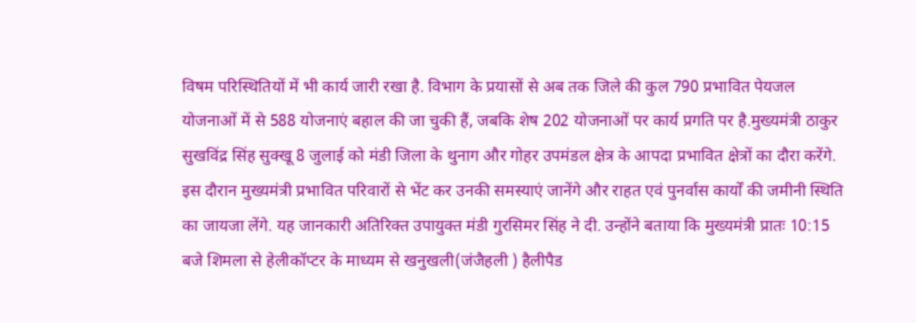विषम परिस्थितियों में भी कार्य जारी रखा है. विभाग के प्रयासों से अब तक जिले की कुल 790 प्रभावित पेयजल योजनाओं में से 588 योजनाएं बहाल की जा चुकी हैं, जबकि शेष 202 योजनाओं पर कार्य प्रगति पर है.मुख्यमंत्री ठाकुर सुखविंद्र सिंह सुक्खू 8 जुलाई को मंडी जिला के थुनाग और गोहर उपमंडल क्षेत्र के आपदा प्रभावित क्षेत्रों का दौरा करेंगे. इस दौरान मुख्यमंत्री प्रभावित परिवारों से भेंट कर उनकी समस्याएं जानेंगे और राहत एवं पुनर्वास कार्यों की जमीनी स्थिति का जायजा लेंगे. यह जानकारी अतिरिक्त उपायुक्त मंडी गुरसिमर सिंह ने दी. उन्होंने बताया कि मुख्यमंत्री प्रातः 10:15 बजे शिमला से हेलीकॉप्टर के माध्यम से खनुखली(जंजैहली ) हैलीपैड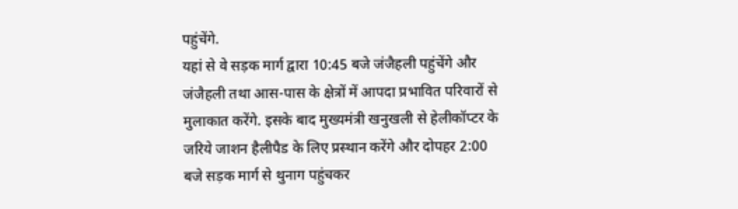पहुंचेंगे.
यहां से वे सड़क मार्ग द्वारा 10:45 बजे जंजैहली पहुंचेंगे और जंजैहली तथा आस-पास के क्षेत्रों में आपदा प्रभावित परिवारों से मुलाकात करेंगे. इसके बाद मुख्यमंत्री खनुखली से हेलीकॉप्टर के जरिये जाशन हैलीपैड के लिए प्रस्थान करेंगे और दोपहर 2:00 बजे सड़क मार्ग से थुनाग पहुंचकर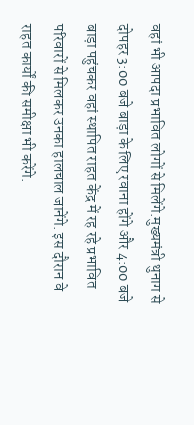वहां भी आपदा प्रभावित लोगों से मिलेंगे.मुख्यमंत्री थुनाग से दोपहर 3:00 बजे बाड़ा के लिए रवाना होंगे और 4:00 बजे बाड़ा पहुंचकर वहां स्थापित राहत केंद्र में रह रहे प्रभावित परिवारों से मिलकर उनका हालचाल जानेंगे. इस दौरान वे राहत कार्यों की समीक्षा भी करेंगे.